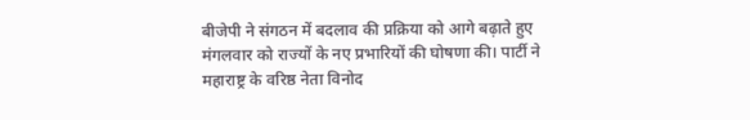बीजेपी ने संगठन में बदलाव की प्रक्रिया को आगे बढ़ाते हुए मंगलवार को राज्यों के नए प्रभारियों की घोषणा की। पार्टी ने महाराष्ट्र के वरिष्ठ नेता विनोद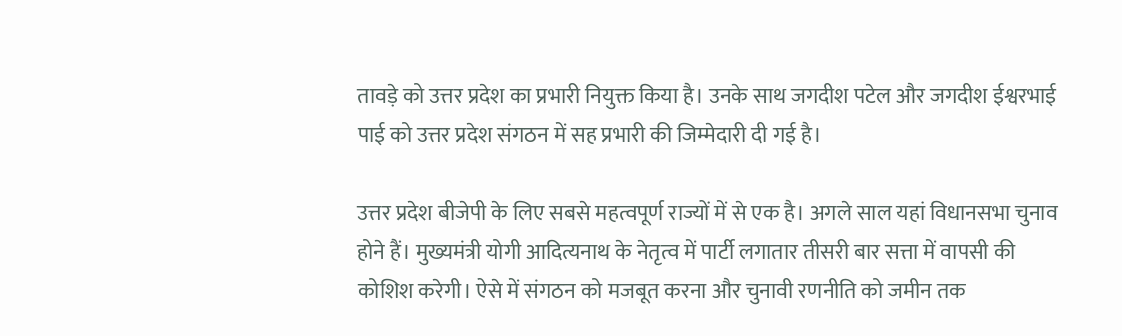तावड़े को उत्तर प्रदेश का प्रभारी नियुक्त किया है। उनके साथ जगदीश पटेल और जगदीश ईश्वरभाई पाई को उत्तर प्रदेश संगठन में सह प्रभारी की जिम्मेदारी दी गई है।

उत्तर प्रदेश बीजेपी के लिए सबसे महत्वपूर्ण राज्यों में से एक है। अगले साल यहां विधानसभा चुनाव होने हैं। मुख्यमंत्री योगी आदित्यनाथ के नेतृत्व में पार्टी लगातार तीसरी बार सत्ता में वापसी की कोशिश करेगी। ऐसे में संगठन को मजबूत करना और चुनावी रणनीति को जमीन तक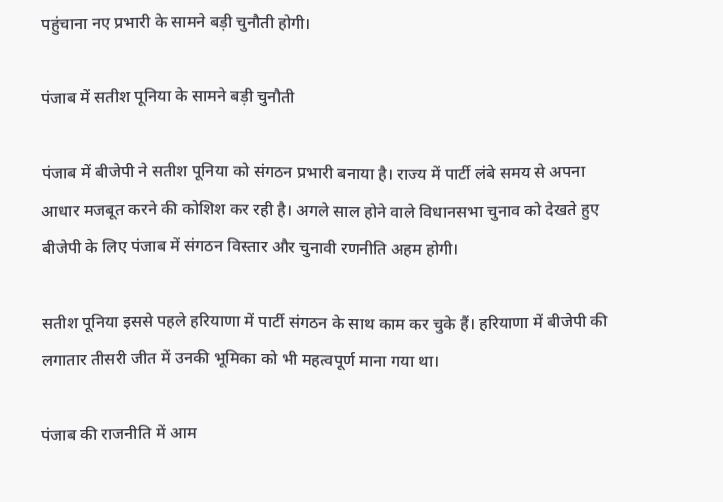पहुंचाना नए प्रभारी के सामने बड़ी चुनौती होगी।

पंजाब में सतीश पूनिया के सामने बड़ी चुनौती

पंजाब में बीजेपी ने सतीश पूनिया को संगठन प्रभारी बनाया है। राज्य में पार्टी लंबे समय से अपना आधार मजबूत करने की कोशिश कर रही है। अगले साल होने वाले विधानसभा चुनाव को देखते हुए बीजेपी के लिए पंजाब में संगठन विस्तार और चुनावी रणनीति अहम होगी।

सतीश पूनिया इससे पहले हरियाणा में पार्टी संगठन के साथ काम कर चुके हैं। हरियाणा में बीजेपी की लगातार तीसरी जीत में उनकी भूमिका को भी महत्वपूर्ण माना गया था।

पंजाब की राजनीति में आम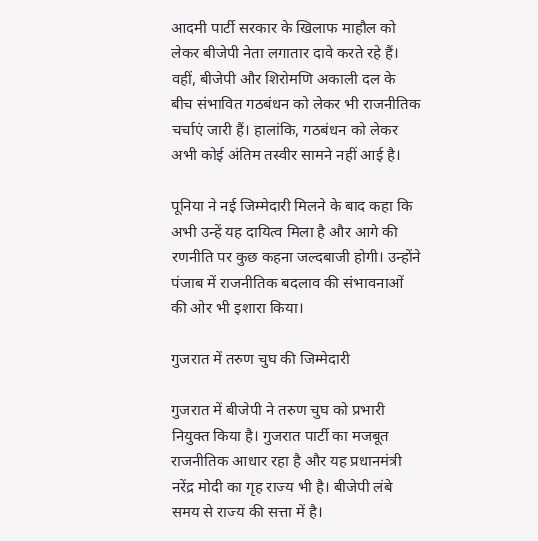आदमी पार्टी सरकार के खिलाफ माहौल को लेकर बीजेपी नेता लगातार दावे करते रहे हैं। वहीं, बीजेपी और शिरोमणि अकाली दल के बीच संभावित गठबंधन को लेकर भी राजनीतिक चर्चाएं जारी हैं। हालांकि, गठबंधन को लेकर अभी कोई अंतिम तस्वीर सामने नहीं आई है।

पूनिया ने नई जिम्मेदारी मिलने के बाद कहा कि अभी उन्हें यह दायित्व मिला है और आगे की रणनीति पर कुछ कहना जल्दबाजी होगी। उन्होंने पंजाब में राजनीतिक बदलाव की संभावनाओं की ओर भी इशारा किया।

गुजरात में तरुण चुघ की जिम्मेदारी

गुजरात में बीजेपी ने तरुण चुघ को प्रभारी नियुक्त किया है। गुजरात पार्टी का मजबूत राजनीतिक आधार रहा है और यह प्रधानमंत्री नरेंद्र मोदी का गृह राज्य भी है। बीजेपी लंबे समय से राज्य की सत्ता में है।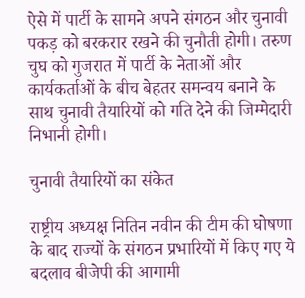ऐसे में पार्टी के सामने अपने संगठन और चुनावी पकड़ को बरकरार रखने की चुनौती होगी। तरुण चुघ को गुजरात में पार्टी के नेताओं और कार्यकर्ताओं के बीच बेहतर समन्वय बनाने के साथ चुनावी तैयारियों को गति देने की जिम्मेदारी निभानी होगी।

चुनावी तैयारियों का संकेत

राष्ट्रीय अध्यक्ष नितिन नवीन की टीम की घोषणा के बाद राज्यों के संगठन प्रभारियों में किए गए ये बदलाव बीजेपी की आगामी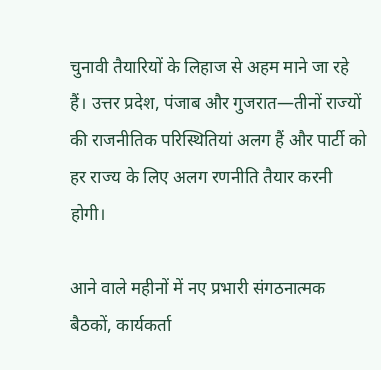चुनावी तैयारियों के लिहाज से अहम माने जा रहे हैं। उत्तर प्रदेश, पंजाब और गुजरात—तीनों राज्यों की राजनीतिक परिस्थितियां अलग हैं और पार्टी को हर राज्य के लिए अलग रणनीति तैयार करनी होगी।

आने वाले महीनों में नए प्रभारी संगठनात्मक बैठकों, कार्यकर्ता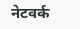नेटवर्क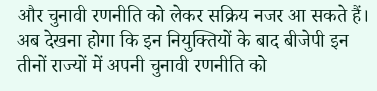और चुनावी रणनीति को लेकर सक्रिय नजर आ सकते हैं। अब देखना होगा कि इन नियुक्तियों के बाद बीजेपी इन तीनों राज्यों में अपनी चुनावी रणनीति को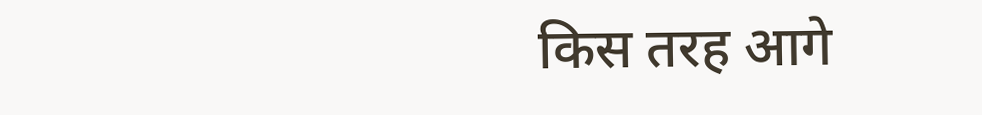किस तरह आगे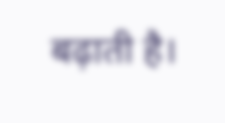बढ़ाती है।